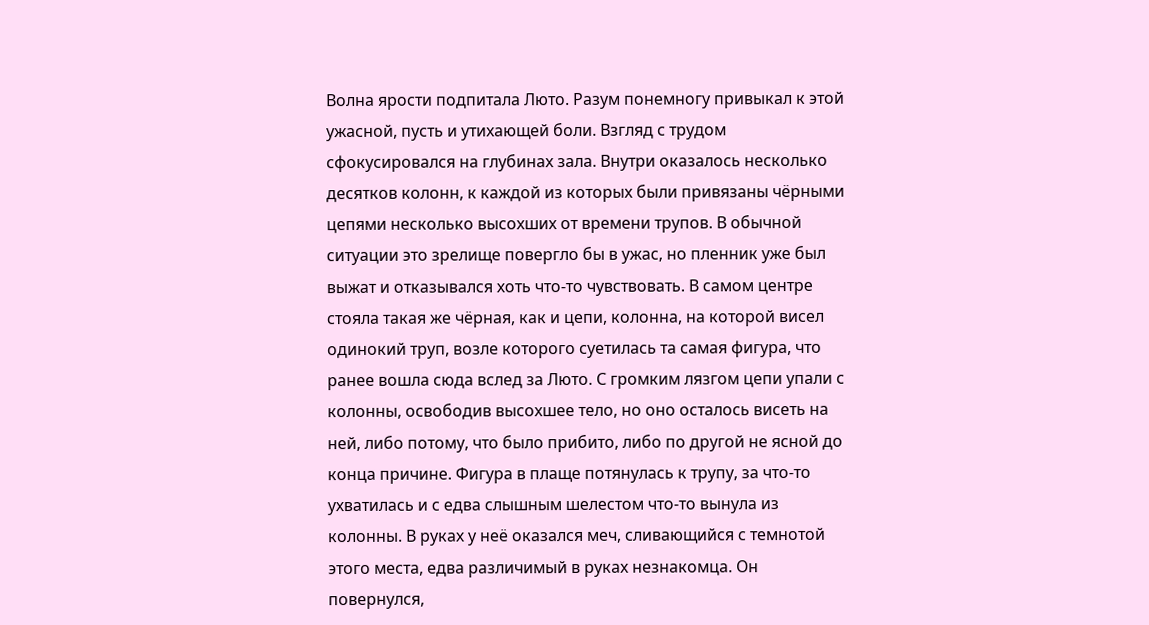Волна ярости подпитала Люто. Разум понемногу привыкал к этой ужасной, пусть и утихающей боли. Взгляд с трудом сфокусировался на глубинах зала. Внутри оказалось несколько десятков колонн, к каждой из которых были привязаны чёрными цепями несколько высохших от времени трупов. В обычной ситуации это зрелище повергло бы в ужас, но пленник уже был выжат и отказывался хоть что-то чувствовать. В самом центре стояла такая же чёрная, как и цепи, колонна, на которой висел одинокий труп, возле которого суетилась та самая фигура, что ранее вошла сюда вслед за Люто. С громким лязгом цепи упали с колонны, освободив высохшее тело, но оно осталось висеть на ней, либо потому, что было прибито, либо по другой не ясной до конца причине. Фигура в плаще потянулась к трупу, за что-то ухватилась и с едва слышным шелестом что-то вынула из колонны. В руках у неё оказался меч, сливающийся с темнотой этого места, едва различимый в руках незнакомца. Он повернулся,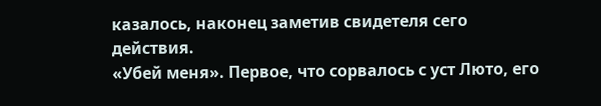казалось, наконец заметив свидетеля сего действия.
«Убей меня». Первое, что сорвалось с уст Люто, его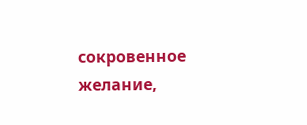сокровенное желание,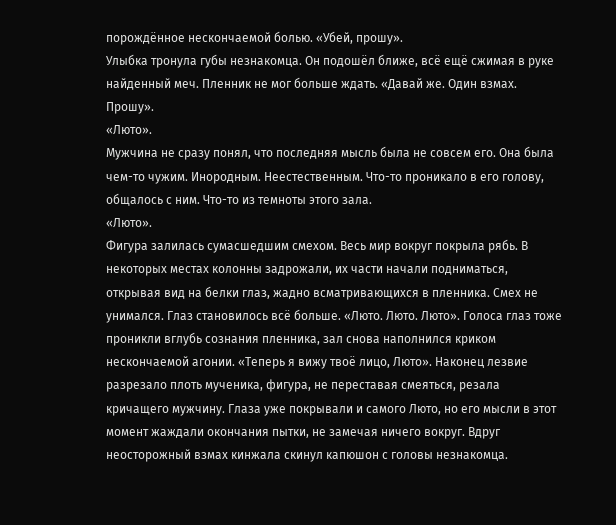порождённое нескончаемой болью. «Убей, прошу».
Улыбка тронула губы незнакомца. Он подошёл ближе, всё ещё сжимая в руке найденный меч. Пленник не мог больше ждать. «Давай же. Один взмах. Прошу».
«Люто».
Мужчина не сразу понял, что последняя мысль была не совсем его. Она была чем-то чужим. Инородным. Неестественным. Что-то проникало в его голову, общалось с ним. Что-то из темноты этого зала.
«Люто».
Фигура залилась сумасшедшим смехом. Весь мир вокруг покрыла рябь. В некоторых местах колонны задрожали, их части начали подниматься, открывая вид на белки глаз, жадно всматривающихся в пленника. Смех не унимался. Глаз становилось всё больше. «Люто. Люто. Люто». Голоса глаз тоже проникли вглубь сознания пленника, зал снова наполнился криком нескончаемой агонии. «Теперь я вижу твоё лицо, Люто». Наконец лезвие разрезало плоть мученика, фигура, не переставая смеяться, резала кричащего мужчину. Глаза уже покрывали и самого Люто, но его мысли в этот момент жаждали окончания пытки, не замечая ничего вокруг. Вдруг неосторожный взмах кинжала скинул капюшон с головы незнакомца.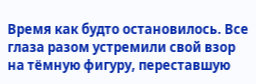Время как будто остановилось. Все глаза разом устремили свой взор на тёмную фигуру, переставшую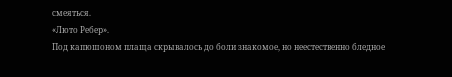смеяться.
«Люто Ребер».
Под капюшоном плаща скрывалось до боли знакомое, но неестественно бледное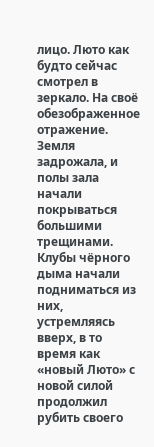лицо. Люто как будто сейчас смотрел в зеркало. На своё обезображенное отражение.
Земля задрожала, и полы зала начали покрываться большими трещинами. Клубы чёрного дыма начали подниматься из них, устремляясь вверх, в то время как «новый Люто» с новой силой продолжил рубить своего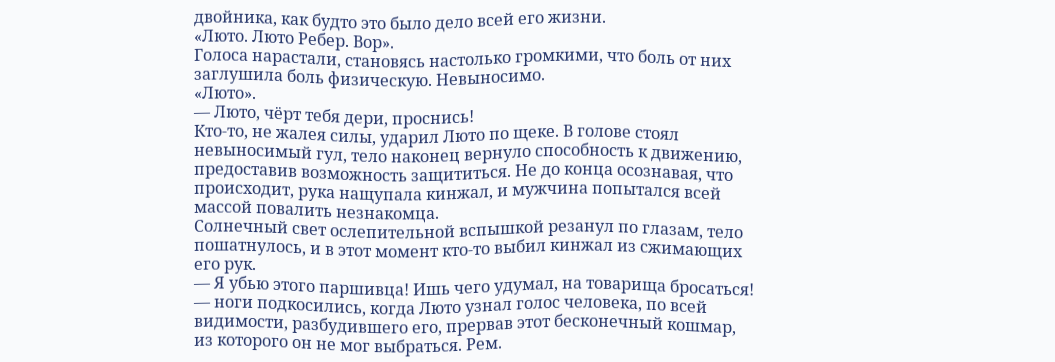двойника, как будто это было дело всей его жизни.
«Люто. Люто Ребер. Вор».
Голоса нарастали, становясь настолько громкими, что боль от них заглушила боль физическую. Невыносимо.
«Люто».
— Люто, чёрт тебя дери, проснись!
Кто-то, не жалея силы, ударил Люто по щеке. В голове стоял невыносимый гул, тело наконец вернуло способность к движению, предоставив возможность защититься. Не до конца осознавая, что происходит, рука нащупала кинжал, и мужчина попытался всей массой повалить незнакомца.
Солнечный свет ослепительной вспышкой резанул по глазам, тело пошатнулось, и в этот момент кто-то выбил кинжал из сжимающих его рук.
— Я убью этого паршивца! Ишь чего удумал, на товарища бросаться! — ноги подкосились, когда Люто узнал голос человека, по всей видимости, разбудившего его, прервав этот бесконечный кошмар, из которого он не мог выбраться. Рем.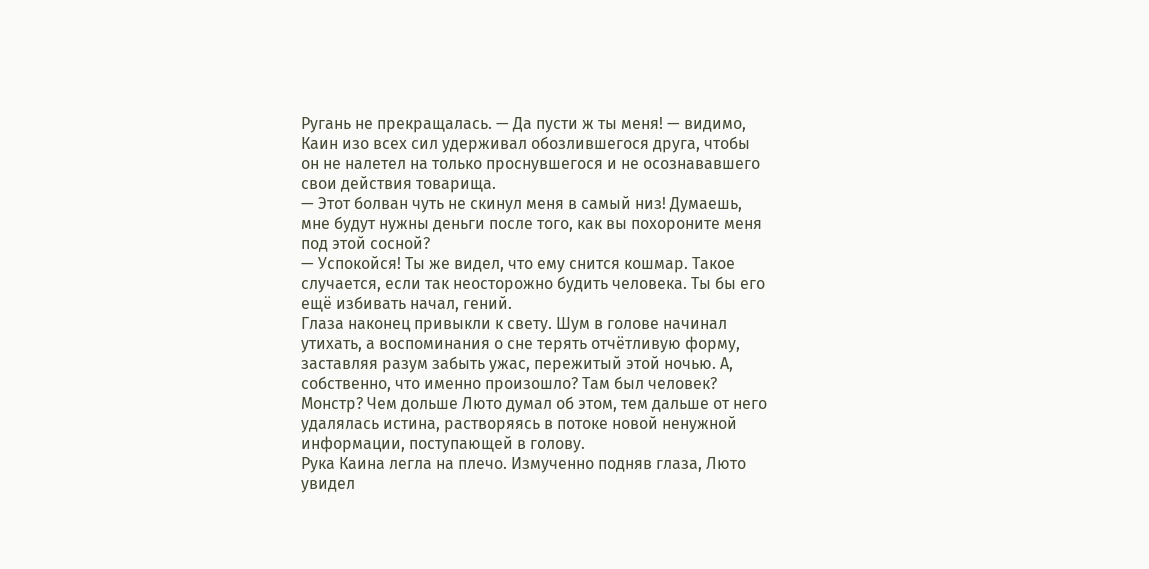Ругань не прекращалась. — Да пусти ж ты меня! — видимо, Каин изо всех сил удерживал обозлившегося друга, чтобы он не налетел на только проснувшегося и не осознававшего свои действия товарища.
— Этот болван чуть не скинул меня в самый низ! Думаешь, мне будут нужны деньги после того, как вы похороните меня под этой сосной?
— Успокойся! Ты же видел, что ему снится кошмар. Такое случается, если так неосторожно будить человека. Ты бы его ещё избивать начал, гений.
Глаза наконец привыкли к свету. Шум в голове начинал утихать, а воспоминания о сне терять отчётливую форму, заставляя разум забыть ужас, пережитый этой ночью. А, собственно, что именно произошло? Там был человек? Монстр? Чем дольше Люто думал об этом, тем дальше от него удалялась истина, растворяясь в потоке новой ненужной информации, поступающей в голову.
Рука Каина легла на плечо. Измученно подняв глаза, Люто увидел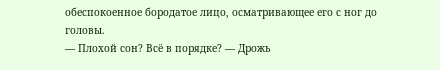обеспокоенное бородатое лицо, осматривающее его с ног до головы.
— Плохой сон? Всё в порядке? — Дрожь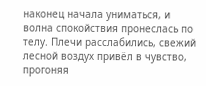наконец начала униматься, и волна спокойствия пронеслась по телу. Плечи расслабились, свежий лесной воздух привёл в чувство, прогоняя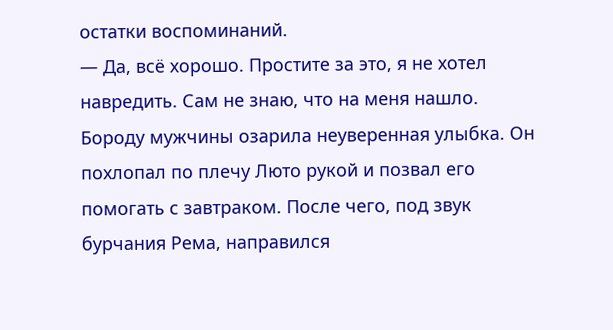остатки воспоминаний.
— Да, всё хорошо. Простите за это, я не хотел навредить. Сам не знаю, что на меня нашло.
Бороду мужчины озарила неуверенная улыбка. Он похлопал по плечу Люто рукой и позвал его помогать с завтраком. После чего, под звук бурчания Рема, направился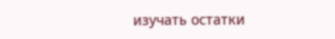изучать остатки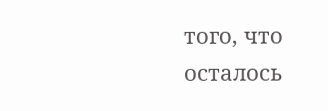того, что осталось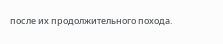после их продолжительного похода.